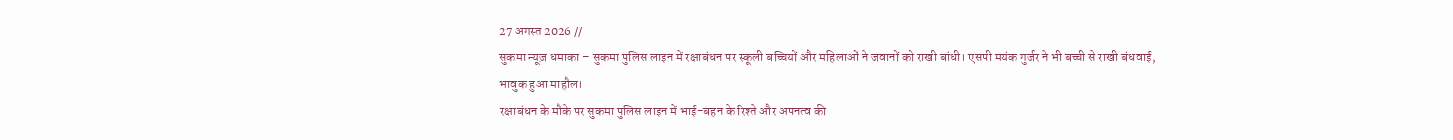27 अगस्त 2026 //
सुकमा न्यूज़ धमाका – सुकमा पुलिस लाइन में रक्षाबंधन पर स्कूली बच्चियों और महिलाओं ने जवानों को राखी बांधी। एसपी मयंक गुर्जर ने भी बच्ची से राखी बंधवाई, भावुक हुआ माहौल।
रक्षाबंधन के मौके पर सुकमा पुलिस लाइन में भाई-बहन के रिश्ते और अपनत्व की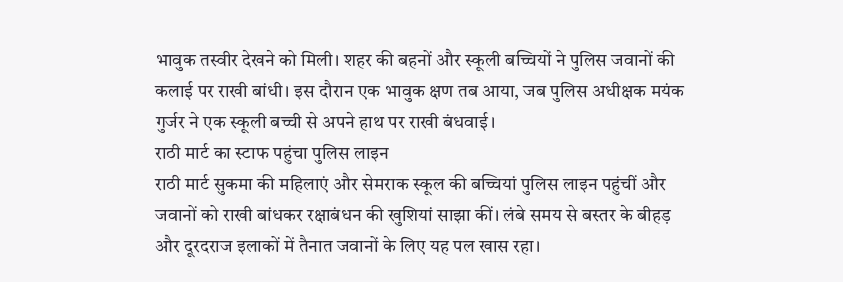भावुक तस्वीर देखने को मिली। शहर की बहनों और स्कूली बच्चियों ने पुलिस जवानों की कलाई पर राखी बांधी। इस दौरान एक भावुक क्षण तब आया, जब पुलिस अधीक्षक मयंक गुर्जर ने एक स्कूली बच्ची से अपने हाथ पर राखी बंधवाई।
राठी मार्ट का स्टाफ पहुंचा पुलिस लाइन
राठी मार्ट सुकमा की महिलाएं और सेमराक स्कूल की बच्चियां पुलिस लाइन पहुंचीं और जवानों को राखी बांधकर रक्षाबंधन की खुशियां साझा कीं। लंबे समय से बस्तर के बीहड़ और दूरदराज इलाकों में तैनात जवानों के लिए यह पल खास रहा।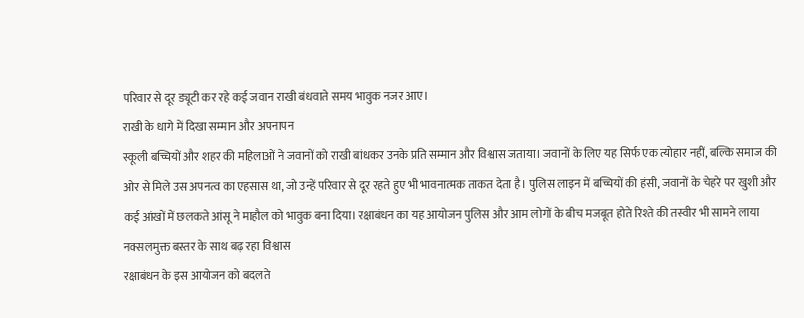परिवार से दूर ड्यूटी कर रहे कई जवान राखी बंधवाते समय भावुक नजर आए।
राखी के धागे में दिखा सम्मान और अपनापन
स्कूली बच्चियों और शहर की महिलाओं ने जवानों को राखी बांधकर उनके प्रति सम्मान और विश्वास जताया। जवानों के लिए यह सिर्फ एक त्योहार नहीं, बल्कि समाज की ओर से मिले उस अपनत्व का एहसास था, जो उन्हें परिवार से दूर रहते हुए भी भावनात्मक ताकत देता है। पुलिस लाइन में बच्चियों की हंसी, जवानों के चेहरे पर खुशी और कई आंखों में छलकते आंसू ने माहौल को भावुक बना दिया। रक्षाबंधन का यह आयोजन पुलिस और आम लोगों के बीच मजबूत होते रिश्ते की तस्वीर भी सामने लाया
नक्सलमुक्त बस्तर के साथ बढ़ रहा विश्वास
रक्षाबंधन के इस आयोजन को बदलते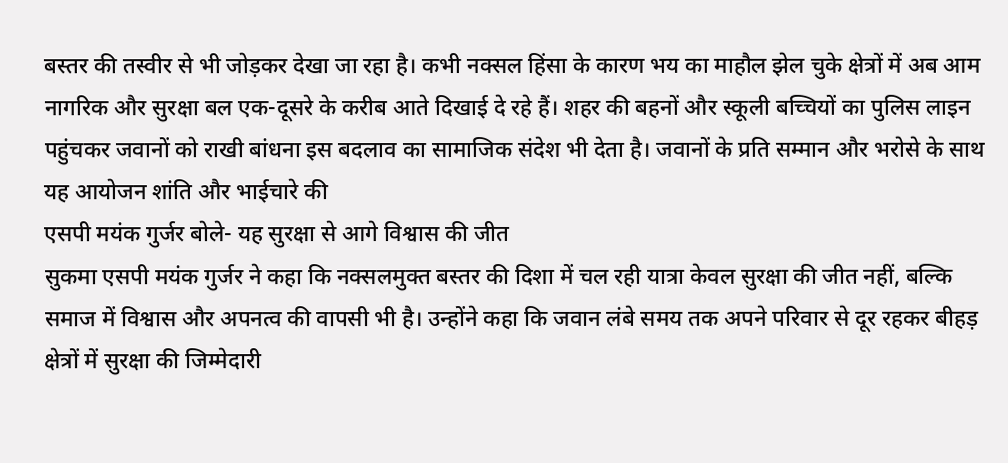बस्तर की तस्वीर से भी जोड़कर देखा जा रहा है। कभी नक्सल हिंसा के कारण भय का माहौल झेल चुके क्षेत्रों में अब आम नागरिक और सुरक्षा बल एक-दूसरे के करीब आते दिखाई दे रहे हैं। शहर की बहनों और स्कूली बच्चियों का पुलिस लाइन पहुंचकर जवानों को राखी बांधना इस बदलाव का सामाजिक संदेश भी देता है। जवानों के प्रति सम्मान और भरोसे के साथ यह आयोजन शांति और भाईचारे की
एसपी मयंक गुर्जर बोले- यह सुरक्षा से आगे विश्वास की जीत
सुकमा एसपी मयंक गुर्जर ने कहा कि नक्सलमुक्त बस्तर की दिशा में चल रही यात्रा केवल सुरक्षा की जीत नहीं, बल्कि समाज में विश्वास और अपनत्व की वापसी भी है। उन्होंने कहा कि जवान लंबे समय तक अपने परिवार से दूर रहकर बीहड़ क्षेत्रों में सुरक्षा की जिम्मेदारी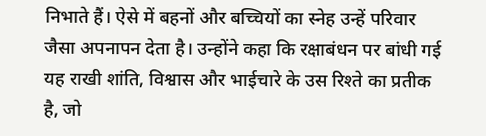निभाते हैं। ऐसे में बहनों और बच्चियों का स्नेह उन्हें परिवार जैसा अपनापन देता है। उन्होंने कहा कि रक्षाबंधन पर बांधी गई यह राखी शांति, विश्वास और भाईचारे के उस रिश्ते का प्रतीक है, जो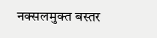नक्सलमुक्त बस्तर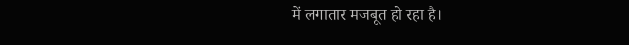में लगातार मजबूत हो रहा है।